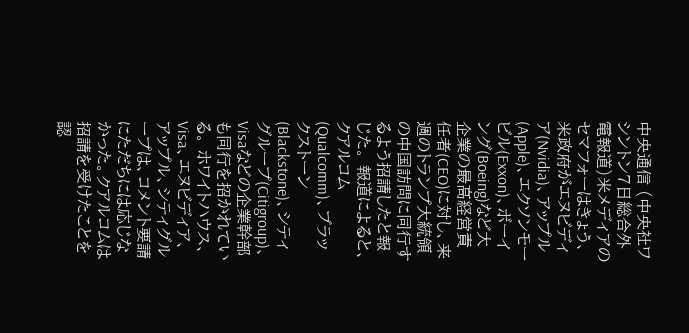中央通信 (中央社ワシントン7日総合外電報道)米メディアのセマフォーはきょう、米政府がエヌビディア(Nvidia)、アップル(Apple)、エクソンモービル(Exxon)、ボーイング(Boeing)など大企業の最高経営責任者(CEO)に対し、来週のトランプ大統領の中国訪問に同行するよう招請したと報じた。 報道によると、クアルコム(Qualcomm)、ブラックストーン(Blackstone)、シティグループ(Citigroup)、Visaなどの企業幹部も同行を招かれている。 ホワイトハウス、Visa、エヌビディア、アップル、シティグループは、コメント要請にただちには応じなかった。クアルコムは招請を受けたことを認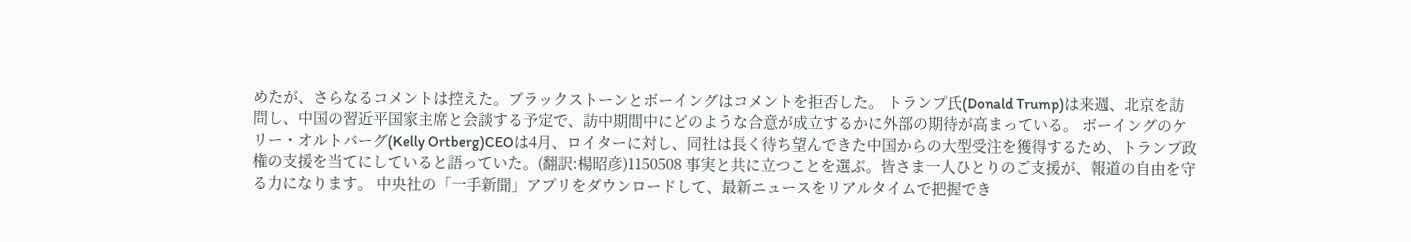めたが、さらなるコメントは控えた。ブラックストーンとボーイングはコメントを拒否した。 トランプ氏(Donald Trump)は来週、北京を訪問し、中国の習近平国家主席と会談する予定で、訪中期間中にどのような合意が成立するかに外部の期待が高まっている。 ボーイングのケリー・オルトバーグ(Kelly Ortberg)CEOは4月、ロイターに対し、同社は長く待ち望んできた中国からの大型受注を獲得するため、トランプ政権の支援を当てにしていると語っていた。(翻訳:楊昭彦)1150508 事実と共に立つことを選ぶ。皆さま一人ひとりのご支援が、報道の自由を守る力になります。 中央社の「一手新聞」アプリをダウンロードして、最新ニュースをリアルタイムで把握でき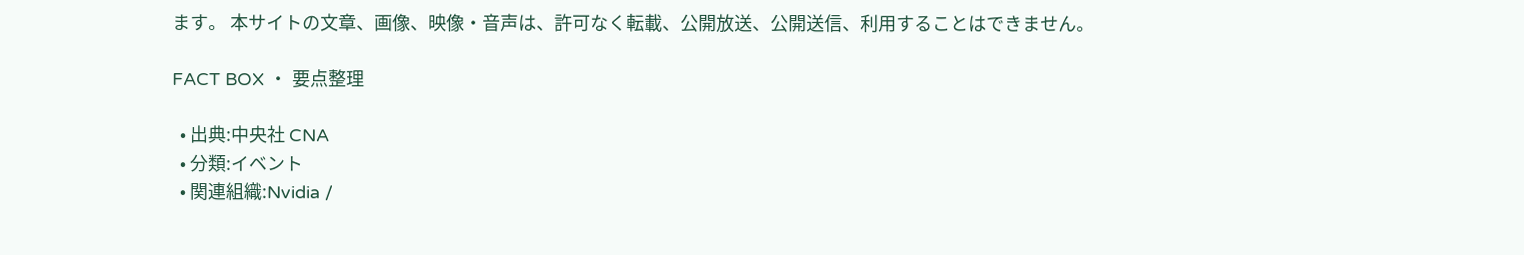ます。 本サイトの文章、画像、映像・音声は、許可なく転載、公開放送、公開送信、利用することはできません。

FACT BOX ・ 要点整理

  • 出典:中央社 CNA
  • 分類:イベント
  • 関連組織:Nvidia /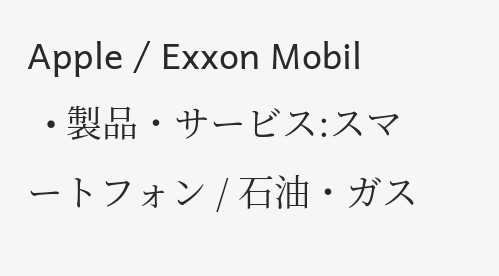Apple / Exxon Mobil
  • 製品・サービス:スマートフォン / 石油・ガス